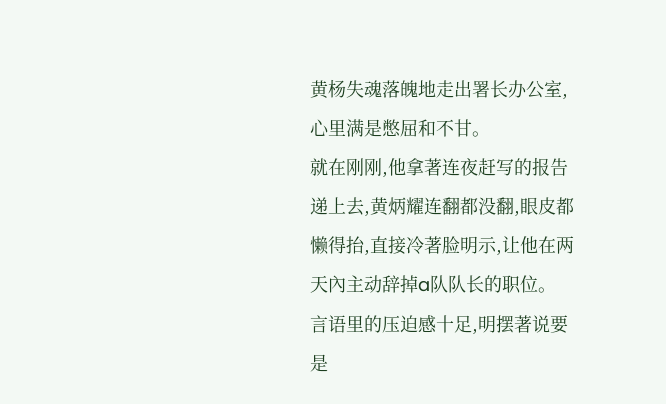黄杨失魂落魄地走出署长办公室,心里满是憋屈和不甘。
就在刚刚,他拿著连夜赶写的报告递上去,黄炳耀连翻都没翻,眼皮都懒得抬,直接冷著脸明示,让他在两天內主动辞掉a队队长的职位。
言语里的压迫感十足,明摆著说要是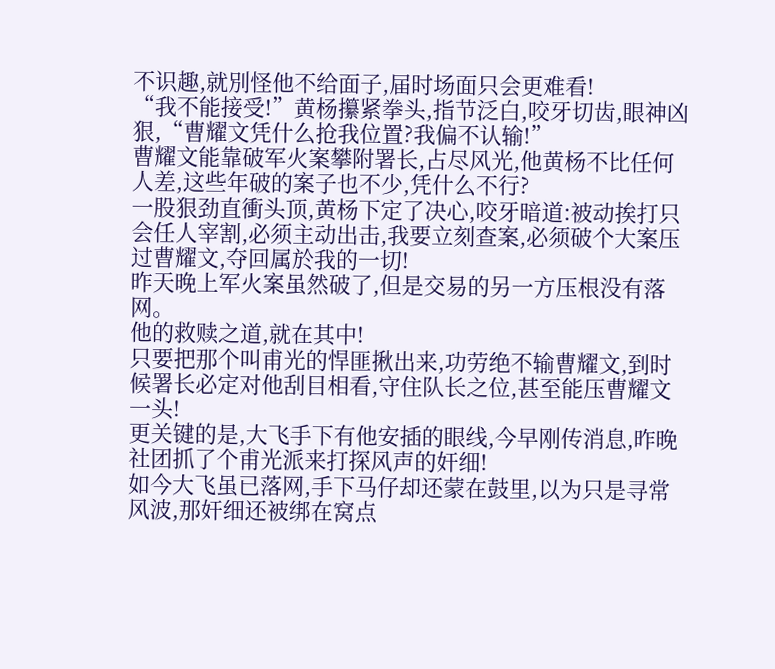不识趣,就別怪他不给面子,届时场面只会更难看!
“我不能接受!”黄杨攥紧拳头,指节泛白,咬牙切齿,眼神凶狠,“曹耀文凭什么抢我位置?我偏不认输!”
曹耀文能靠破军火案攀附署长,占尽风光,他黄杨不比任何人差,这些年破的案子也不少,凭什么不行?
一股狠劲直衝头顶,黄杨下定了决心,咬牙暗道:被动挨打只会任人宰割,必须主动出击,我要立刻查案,必须破个大案压过曹耀文,夺回属於我的一切!
昨天晚上军火案虽然破了,但是交易的另一方压根没有落网。
他的救赎之道,就在其中!
只要把那个叫甫光的悍匪揪出来,功劳绝不输曹耀文,到时候署长必定对他刮目相看,守住队长之位,甚至能压曹耀文一头!
更关键的是,大飞手下有他安插的眼线,今早刚传消息,昨晚社团抓了个甫光派来打探风声的奸细!
如今大飞虽已落网,手下马仔却还蒙在鼓里,以为只是寻常风波,那奸细还被绑在窝点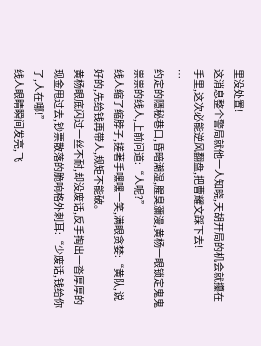里没处置!
这消息整个警局就他一人知晓,天胡开局的机会就攥在手里,这次必能逆风翻盘,把曹耀文踩下去!
…
约定的隱秘巷口,昏暗潮湿,腥臭瀰漫,黄杨一眼锁定鬼鬼祟祟的线人,上前问道:“人呢?”
线人缩了缩脖子,搓著手嘿嘿一笑,满眼贪婪:“黄队,说好的,先给钱再带人,规矩不能破。
黄杨眼底闪过一丝不耐,却没废话,反手掏出一沓厚厚的现金甩过去,钞票散落的脆响格外刺耳:“少废话,钱给你了,人在哪!”
线人眼睛瞬间发亮,飞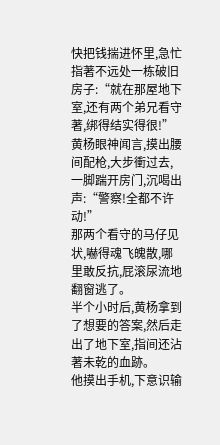快把钱揣进怀里,急忙指著不远处一栋破旧房子:“就在那屋地下室,还有两个弟兄看守著,绑得结实得很!”
黄杨眼神闻言,摸出腰间配枪,大步衝过去,一脚踹开房门,沉喝出声:“警察!全都不许动!”
那两个看守的马仔见状,嚇得魂飞魄散,哪里敢反抗,屁滚尿流地翻窗逃了。
半个小时后,黄杨拿到了想要的答案,然后走出了地下室,指间还沾著未乾的血跡。
他摸出手机,下意识输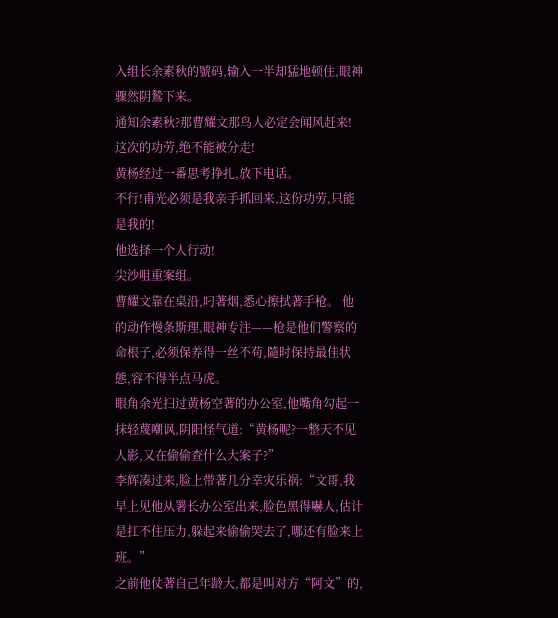入组长余素秋的號码,输入一半却猛地顿住,眼神骤然阴鷙下来。
通知余素秋?那曹耀文那鸟人必定会闻风赶来!
这次的功劳,绝不能被分走!
黄杨经过一番思考挣扎,放下电话。
不行!甫光必须是我亲手抓回来,这份功劳,只能是我的!
他选择一个人行动!
尖沙咀重案组。
曹耀文靠在桌沿,叼著烟,悉心擦拭著手枪。 他的动作慢条斯理,眼神专注——枪是他们警察的命根子,必须保养得一丝不苟,隨时保持最佳状態,容不得半点马虎。
眼角余光扫过黄杨空著的办公室,他嘴角勾起一抹轻蔑嘲讽,阴阳怪气道:“黄杨呢?一整天不见人影,又在偷偷查什么大案子?”
李辉凑过来,脸上带著几分幸灾乐祸:“文哥,我早上见他从署长办公室出来,脸色黑得嚇人,估计是扛不住压力,躲起来偷偷哭去了,哪还有脸来上班。”
之前他仗著自己年龄大,都是叫对方“阿文”的,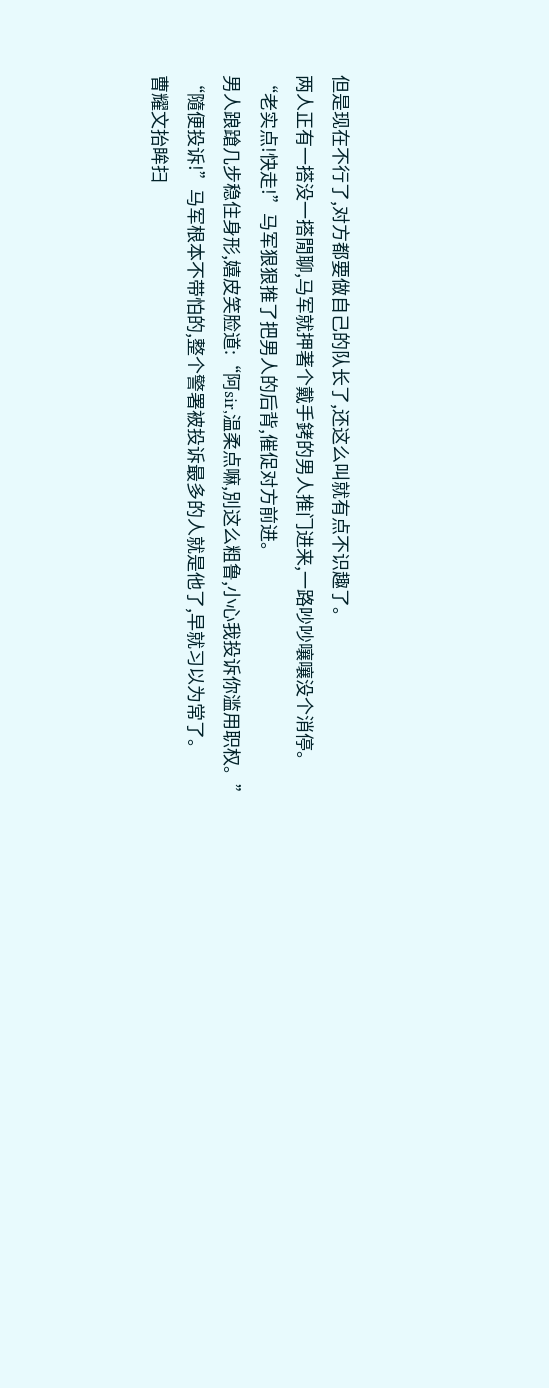但是现在不行了,对方都要做自己的队长了,还这么叫就有点不识趣了。
两人正有一搭没一搭閒聊,马军就押著个戴手銬的男人推门进来,一路吵吵嚷嚷没个消停。
“老实点!快走!”马军狠狠推了把男人的后背,催促对方前进。
男人踉蹌几步稳住身形,嬉皮笑脸道:“阿sir,温柔点嘛,別这么粗鲁,小心我投诉你滥用职权。”
“隨便投诉!”马军根本不带怕的,整个警署被投诉最多的人就是他了,早就习以为常了。
曹耀文抬眸扫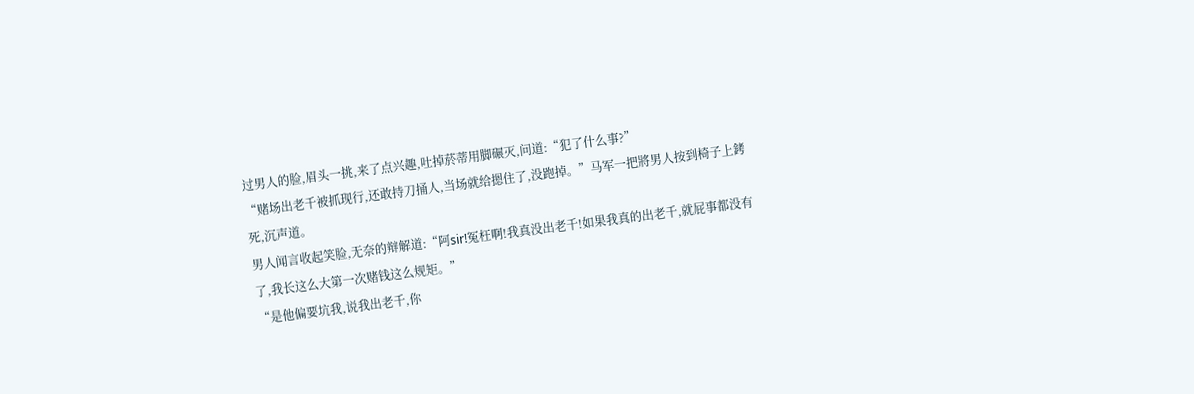过男人的脸,眉头一挑,来了点兴趣,吐掉菸蒂用脚碾灭,问道:“犯了什么事?”
“赌场出老千被抓现行,还敢持刀捅人,当场就给摁住了,没跑掉。”马军一把將男人按到椅子上銬死,沉声道。
男人闻言收起笑脸,无奈的辩解道:“阿sir!冤枉啊!我真没出老千!如果我真的出老千,就屁事都没有了,我长这么大第一次赌钱这么规矩。”
“是他偏要坑我,说我出老千,你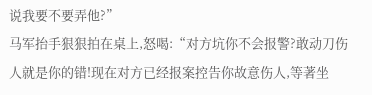说我要不要弄他?”
马军抬手狠狠拍在桌上,怒喝:“对方坑你不会报警?敢动刀伤人就是你的错!现在对方已经报案控告你故意伤人,等著坐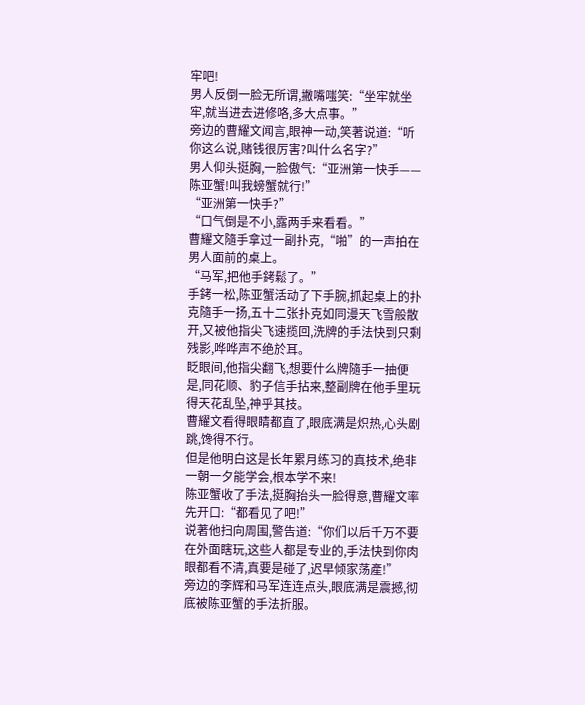牢吧!
男人反倒一脸无所谓,撇嘴嗤笑:“坐牢就坐牢,就当进去进修咯,多大点事。”
旁边的曹耀文闻言,眼神一动,笑著说道:“听你这么说,赌钱很厉害?叫什么名字?”
男人仰头挺胸,一脸傲气:“亚洲第一快手——陈亚蟹!叫我螃蟹就行!”
“亚洲第一快手?”
“口气倒是不小,露两手来看看。”
曹耀文隨手拿过一副扑克,“啪”的一声拍在男人面前的桌上。
“马军,把他手銬鬆了。”
手銬一松,陈亚蟹活动了下手腕,抓起桌上的扑克隨手一扬,五十二张扑克如同漫天飞雪般散开,又被他指尖飞速揽回,洗牌的手法快到只剩残影,哗哗声不绝於耳。
眨眼间,他指尖翻飞,想要什么牌隨手一抽便是,同花顺、豹子信手拈来,整副牌在他手里玩得天花乱坠,神乎其技。
曹耀文看得眼睛都直了,眼底满是炽热,心头剧跳,馋得不行。
但是他明白这是长年累月练习的真技术,绝非一朝一夕能学会,根本学不来!
陈亚蟹收了手法,挺胸抬头一脸得意,曹耀文率先开口:“都看见了吧!”
说著他扫向周围,警告道:“你们以后千万不要在外面瞎玩,这些人都是专业的,手法快到你肉眼都看不清,真要是碰了,迟早倾家荡產!”
旁边的李辉和马军连连点头,眼底满是震撼,彻底被陈亚蟹的手法折服。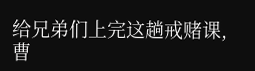给兄弟们上完这趟戒赌课,曹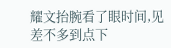耀文抬腕看了眼时间,见差不多到点下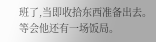班了,当即收拾东西准备出去。
等会他还有一场饭局。